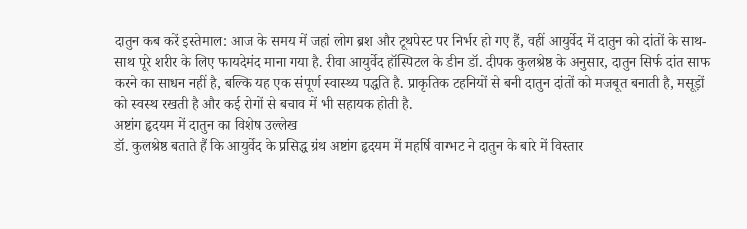दातुन कब करें इस्तेमाल: आज के समय में जहां लोग ब्रश और टूथपेस्ट पर निर्भर हो गए हैं, वहीं आयुर्वेद में दातुन को दांतों के साथ-साथ पूरे शरीर के लिए फायदेमंद माना गया है. रीवा आयुर्वेद हॉस्पिटल के डीन डॉ. दीपक कुलश्रेष्ठ के अनुसार, दातुन सिर्फ दांत साफ करने का साधन नहीं है, बल्कि यह एक संपूर्ण स्वास्थ्य पद्धति है. प्राकृतिक टहनियों से बनी दातुन दांतों को मजबूत बनाती है, मसूड़ों को स्वस्थ रखती है और कई रोगों से बचाव में भी सहायक होती है.
अष्टांग हृदयम में दातुन का विशेष उल्लेख
डॉ. कुलश्रेष्ठ बताते हैं कि आयुर्वेद के प्रसिद्ध ग्रंथ अष्टांग हृदयम में महर्षि वाग्भट ने दातुन के बारे में विस्तार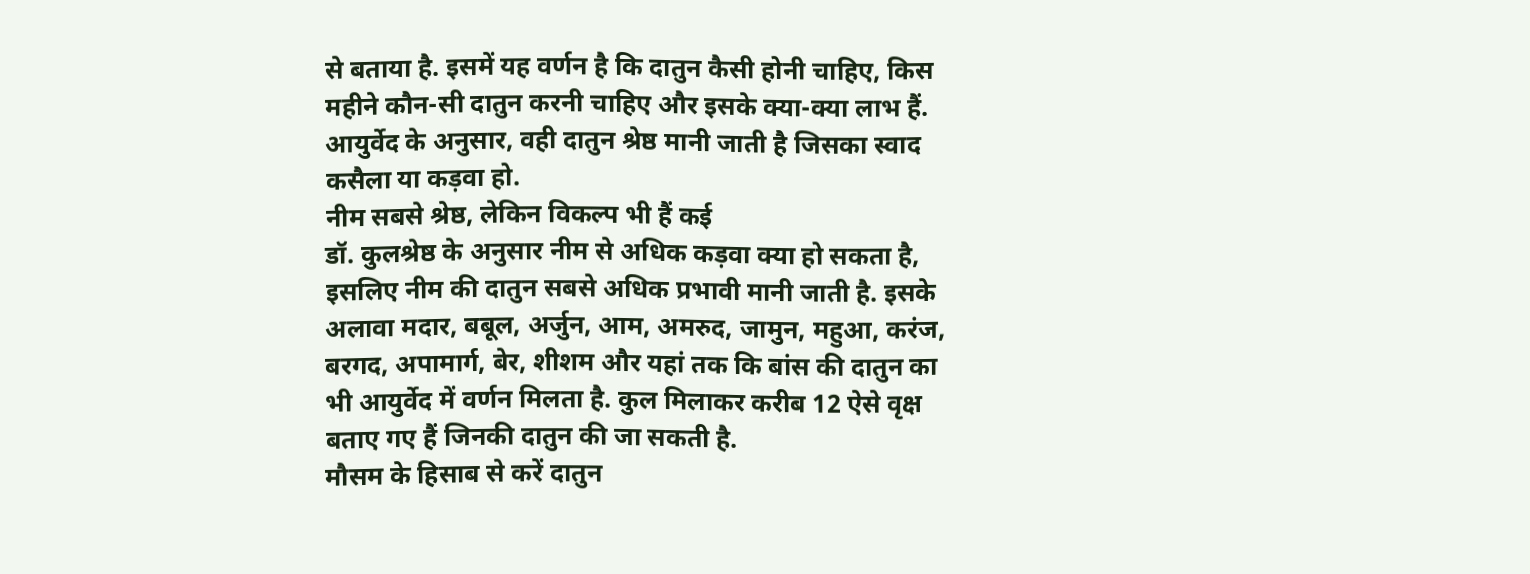से बताया है. इसमें यह वर्णन है कि दातुन कैसी होनी चाहिए, किस महीने कौन-सी दातुन करनी चाहिए और इसके क्या-क्या लाभ हैं. आयुर्वेद के अनुसार, वही दातुन श्रेष्ठ मानी जाती है जिसका स्वाद कसैला या कड़वा हो.
नीम सबसे श्रेष्ठ, लेकिन विकल्प भी हैं कई
डॉ. कुलश्रेष्ठ के अनुसार नीम से अधिक कड़वा क्या हो सकता है, इसलिए नीम की दातुन सबसे अधिक प्रभावी मानी जाती है. इसके अलावा मदार, बबूल, अर्जुन, आम, अमरुद, जामुन, महुआ, करंज, बरगद, अपामार्ग, बेर, शीशम और यहां तक कि बांस की दातुन का भी आयुर्वेद में वर्णन मिलता है. कुल मिलाकर करीब 12 ऐसे वृक्ष बताए गए हैं जिनकी दातुन की जा सकती है.
मौसम के हिसाब से करें दातुन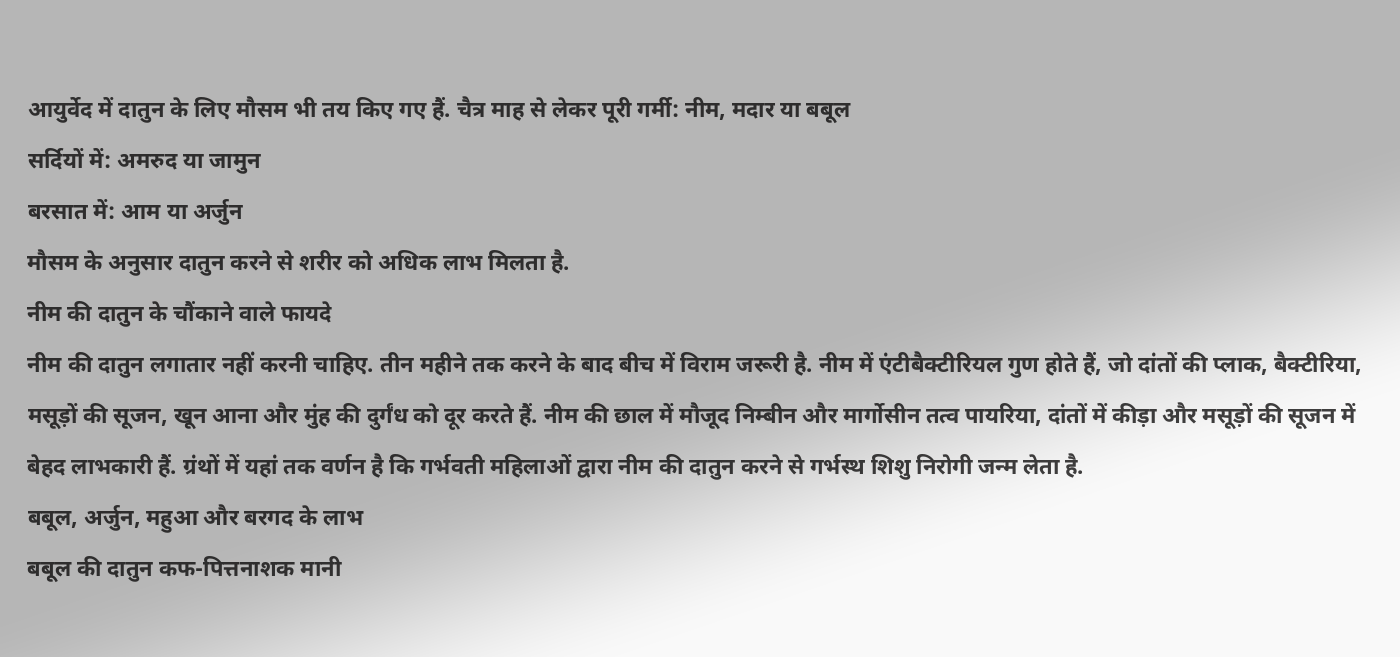आयुर्वेद में दातुन के लिए मौसम भी तय किए गए हैं. चैत्र माह से लेकर पूरी गर्मी: नीम, मदार या बबूल
सर्दियों में: अमरुद या जामुन
बरसात में: आम या अर्जुन
मौसम के अनुसार दातुन करने से शरीर को अधिक लाभ मिलता है.
नीम की दातुन के चौंकाने वाले फायदे
नीम की दातुन लगातार नहीं करनी चाहिए. तीन महीने तक करने के बाद बीच में विराम जरूरी है. नीम में एंटीबैक्टीरियल गुण होते हैं, जो दांतों की प्लाक, बैक्टीरिया, मसूड़ों की सूजन, खून आना और मुंह की दुर्गंध को दूर करते हैं. नीम की छाल में मौजूद निम्बीन और मार्गोसीन तत्व पायरिया, दांतों में कीड़ा और मसूड़ों की सूजन में बेहद लाभकारी हैं. ग्रंथों में यहां तक वर्णन है कि गर्भवती महिलाओं द्वारा नीम की दातुन करने से गर्भस्थ शिशु निरोगी जन्म लेता है.
बबूल, अर्जुन, महुआ और बरगद के लाभ
बबूल की दातुन कफ-पित्तनाशक मानी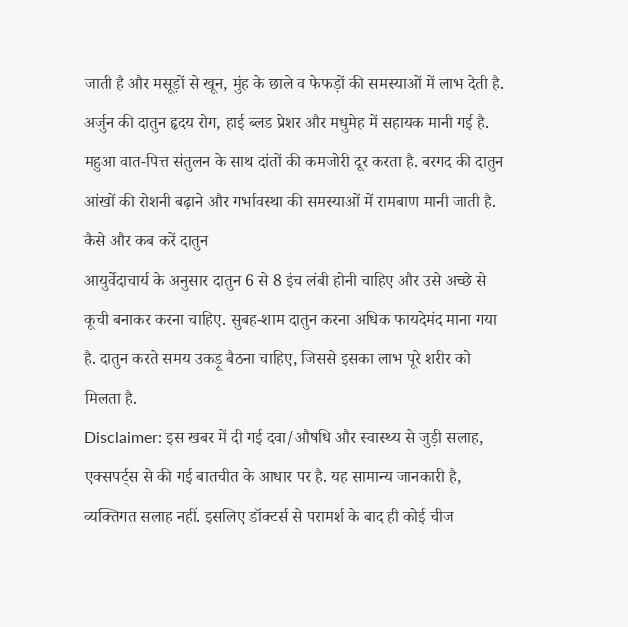जाती है और मसूड़ों से खून, मुंह के छाले व फेफड़ों की समस्याओं में लाभ देती है. अर्जुन की दातुन हृदय रोग, हाई ब्लड प्रेशर और मधुमेह में सहायक मानी गई है. महुआ वात-पित्त संतुलन के साथ दांतों की कमजोरी दूर करता है. बरगद की दातुन आंखों की रोशनी बढ़ाने और गर्भावस्था की समस्याओं में रामबाण मानी जाती है.
कैसे और कब करें दातुन
आयुर्वेदाचार्य के अनुसार दातुन 6 से 8 इंच लंबी होनी चाहिए और उसे अच्छे से कूची बनाकर करना चाहिए. सुबह-शाम दातुन करना अधिक फायदेमंद माना गया है. दातुन करते समय उकड़ू बैठना चाहिए, जिससे इसका लाभ पूरे शरीर को मिलता है.
Disclaimer: इस खबर में दी गई दवा/औषधि और स्वास्थ्य से जुड़ी सलाह, एक्सपर्ट्स से की गई बातचीत के आधार पर है. यह सामान्य जानकारी है, व्यक्तिगत सलाह नहीं. इसलिए डॉक्टर्स से परामर्श के बाद ही कोई चीज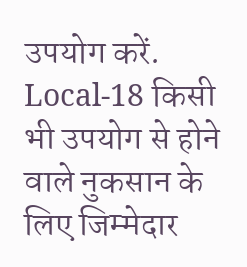उपयोग करें. Local-18 किसी भी उपयोग से होने वाले नुकसान के लिए जिम्मेदार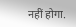नहीं होगा.